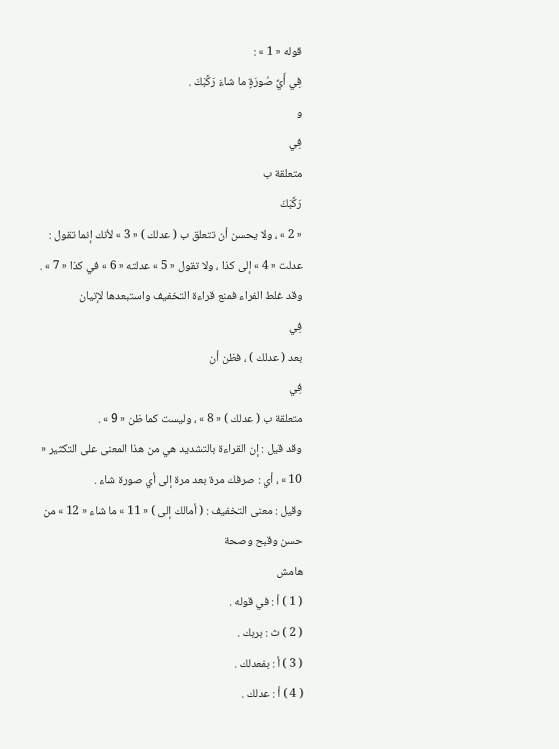قوله « 1 » :
فِي أَيِّ صُورَةٍ ما شاءَ رَكَّبَكَ .
و
فِي
متعلقة ب
رَكَّبَكَ
« 2 » ، ولا يحسن أن تتعلق ب ( عدلك ) « 3 » لأنك إنما تقول : عدلت « 4 » إلى كذا ، ولا تقول « 5 » عدلته « 6 » في كذا « 7 » .
وقد غلط الفراء فمنع قراءة التخفيف واستبعدها لإتيان
فِي
بعد ( عدلك ) ، فظن أن
فِي
متعلقة ب ( عدلك ) « 8 » ، وليست كما ظن « 9 » .
وقد قيل : إن القراءة بالتشديد هي من هذا المعنى على التكثير « 10 » ، أي : صرفك مرة بعد مرة إلى أي صورة شاء .
وقيل : معنى التخفيف : ( أمالك إلى ) « 11 » ما شاء « 12 » من حسن وقبح وصحة
هامش
( 1 ) أ : في قوله .
( 2 ) ث : بربك .
( 3 ) أ : بفعدلك .
( 4 ) أ : عدلك .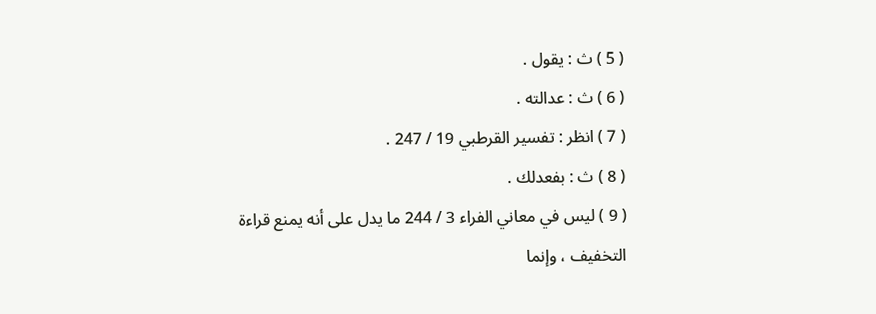( 5 ) ث : يقول .
( 6 ) ث : عدالته .
( 7 ) انظر : تفسير القرطبي 19 / 247 .
( 8 ) ث : بفعدلك .
( 9 ) ليس في معاني الفراء 3 / 244 ما يدل على أنه يمنع قراءة التخفيف ، وإنما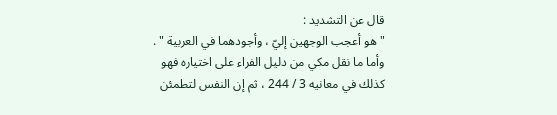قال عن التشديد :
" هو أعجب الوجهين إليّ ، وأجودهما في العربية " . وأما ما نقل مكي من دليل الفراء على اختياره فهو كذلك في معانيه 3 / 244 ، ثم إن النفس لتطمئن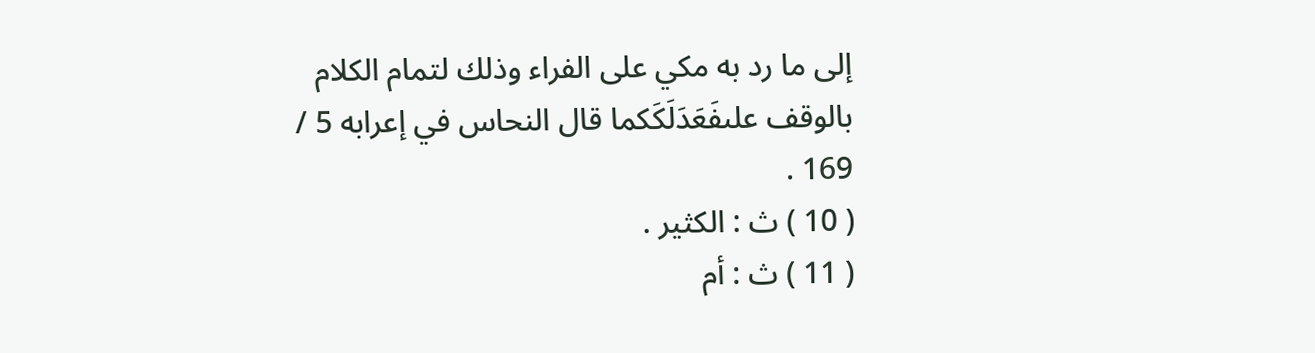إلى ما رد به مكي على الفراء وذلك لتمام الكلام بالوقف علىفَعَدَلَكَكما قال النحاس في إعرابه 5 / 169 .
( 10 ) ث : الكثير .
( 11 ) ث : أم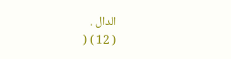الدال .
( 12 ) (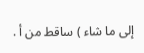إلى ما شاء ) ساقط من أ .